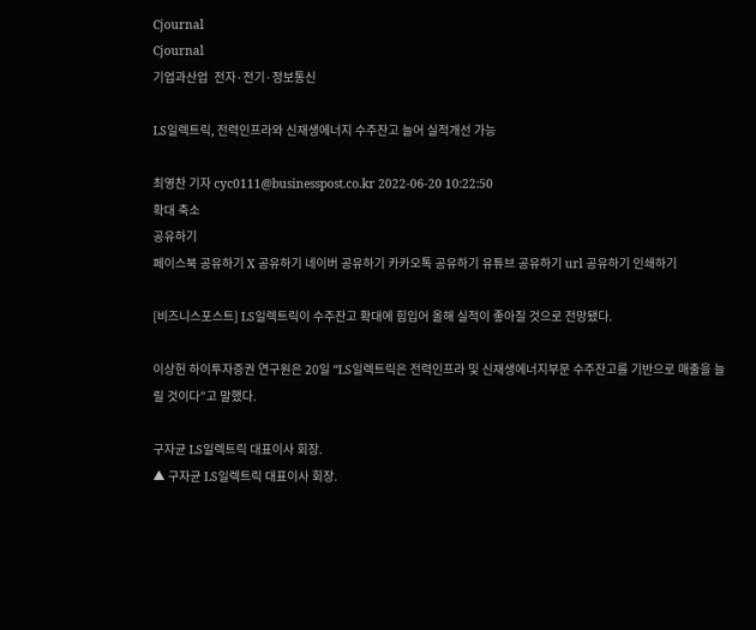Cjournal
Cjournal
기업과산업  전자·전기·정보통신

LS일렉트릭, 전력인프라와 신재생에너지 수주잔고 늘어 실적개선 가능

최영찬 기자 cyc0111@businesspost.co.kr 2022-06-20 10:22:50
확대 축소
공유하기
페이스북 공유하기 X 공유하기 네이버 공유하기 카카오톡 공유하기 유튜브 공유하기 url 공유하기 인쇄하기

[비즈니스포스트] LS일렉트릭이 수주잔고 확대에 힘입어 올해 실적이 좋아질 것으로 전망됐다.

이상헌 하이투자증권 연구원은 20일 “LS일렉트릭은 전력인프라 및 신재생에너지부문 수주잔고를 기반으로 매출을 늘릴 것이다”고 말했다.

구자균 LS일렉트릭 대표이사 회장.
▲ 구자균 LS일렉트릭 대표이사 회장.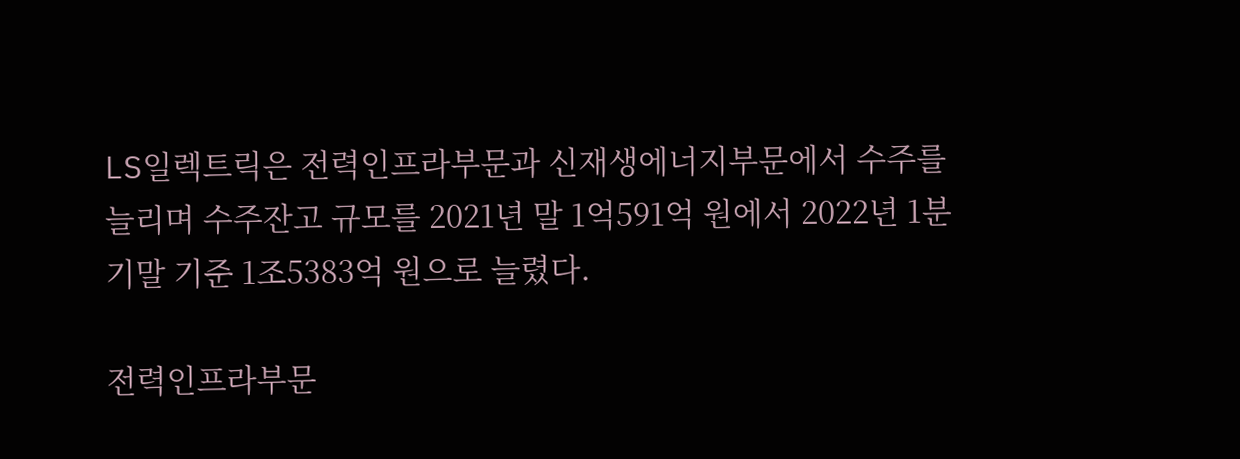LS일렉트릭은 전력인프라부문과 신재생에너지부문에서 수주를 늘리며 수주잔고 규모를 2021년 말 1억591억 원에서 2022년 1분기말 기준 1조5383억 원으로 늘렸다.

전력인프라부문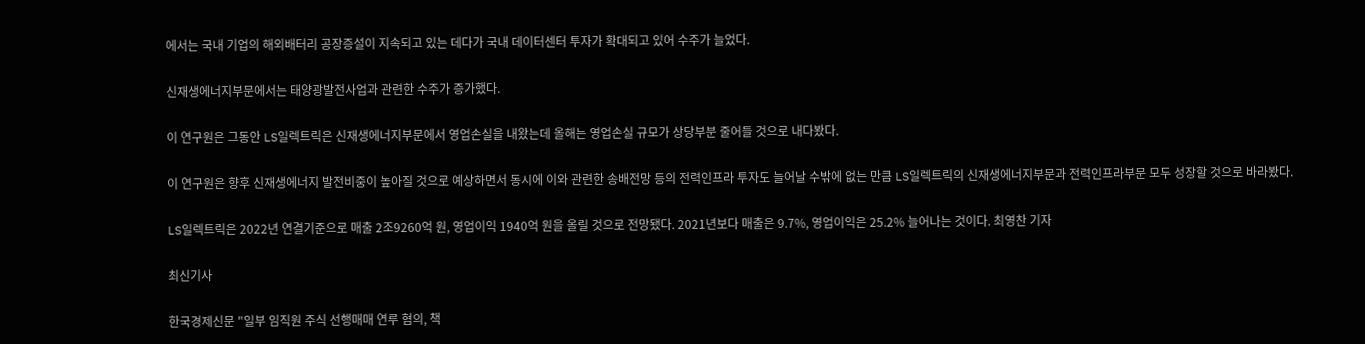에서는 국내 기업의 해외배터리 공장증설이 지속되고 있는 데다가 국내 데이터센터 투자가 확대되고 있어 수주가 늘었다.

신재생에너지부문에서는 태양광발전사업과 관련한 수주가 증가했다.

이 연구원은 그동안 LS일렉트릭은 신재생에너지부문에서 영업손실을 내왔는데 올해는 영업손실 규모가 상당부분 줄어들 것으로 내다봤다.

이 연구원은 향후 신재생에너지 발전비중이 높아질 것으로 예상하면서 동시에 이와 관련한 송배전망 등의 전력인프라 투자도 늘어날 수밖에 없는 만큼 LS일렉트릭의 신재생에너지부문과 전력인프라부문 모두 성장할 것으로 바라봤다.

LS일렉트릭은 2022년 연결기준으로 매출 2조9260억 원, 영업이익 1940억 원을 올릴 것으로 전망됐다. 2021년보다 매출은 9.7%, 영업이익은 25.2% 늘어나는 것이다. 최영찬 기자

최신기사

한국경제신문 "일부 임직원 주식 선행매매 연루 혐의, 책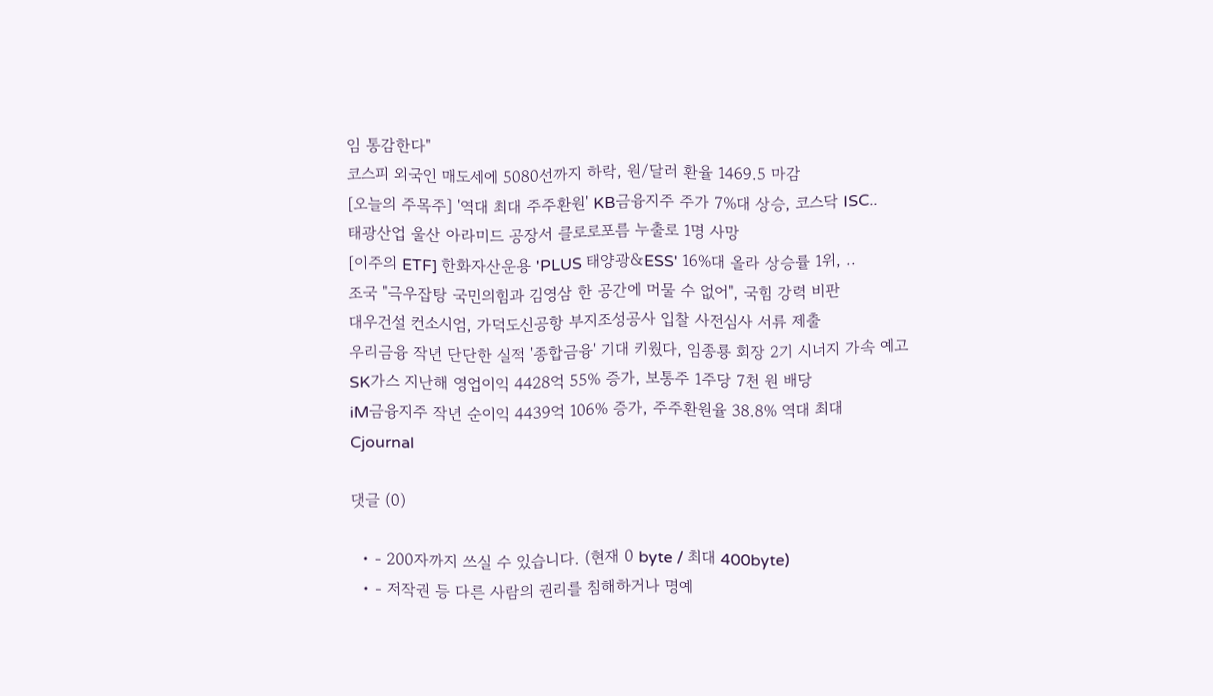임 통감한다"
코스피 외국인 매도세에 5080선까지 하락, 원/달러 환율 1469.5 마감
[오늘의 주목주] '역대 최대 주주환원' KB금융지주 주가 7%대 상승, 코스닥 ISC..
태광산업 울산 아라미드 공장서 클로로포름 누출로 1명 사망
[이주의 ETF] 한화자산운용 'PLUS 태양광&ESS' 16%대 올라 상승률 1위, ..
조국 "극우잡탕 국민의힘과 김영삼 한 공간에 머물 수 없어", 국힘 강력 비판
대우건설 컨소시엄, 가덕도신공항 부지조성공사 입찰 사전심사 서류 제출
우리금융 작년 단단한 실적 '종합금융' 기대 키웠다, 임종룡 회장 2기 시너지 가속 예고
SK가스 지난해 영업이익 4428억 55% 증가, 보통주 1주당 7천 원 배당
iM금융지주 작년 순이익 4439억 106% 증가, 주주환원율 38.8% 역대 최대
Cjournal

댓글 (0)

  • - 200자까지 쓰실 수 있습니다. (현재 0 byte / 최대 400byte)
  • - 저작권 등 다른 사람의 권리를 침해하거나 명예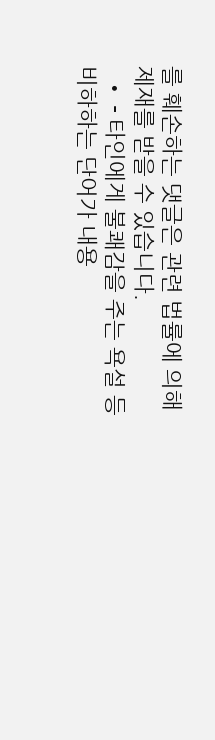를 훼손하는 댓글은 관련 법률에 의해 제재를 받을 수 있습니다.
  • - 타인에게 불쾌감을 주는 욕설 등 비하하는 단어가 내용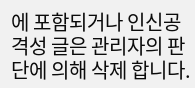에 포함되거나 인신공격성 글은 관리자의 판단에 의해 삭제 합니다.